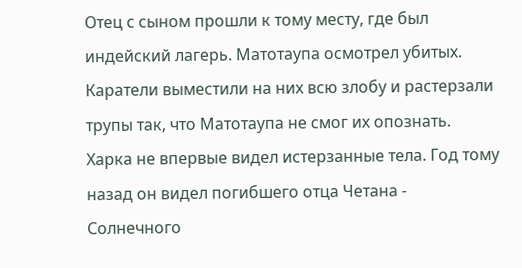Отец с сыном прошли к тому месту, где был индейский лагерь. Матотаупа осмотрел убитых. Каратели выместили на них всю злобу и растерзали трупы так, что Матотаупа не смог их опознать.
Харка не впервые видел истерзанные тела. Год тому назад он видел погибшего отца Четана - Солнечного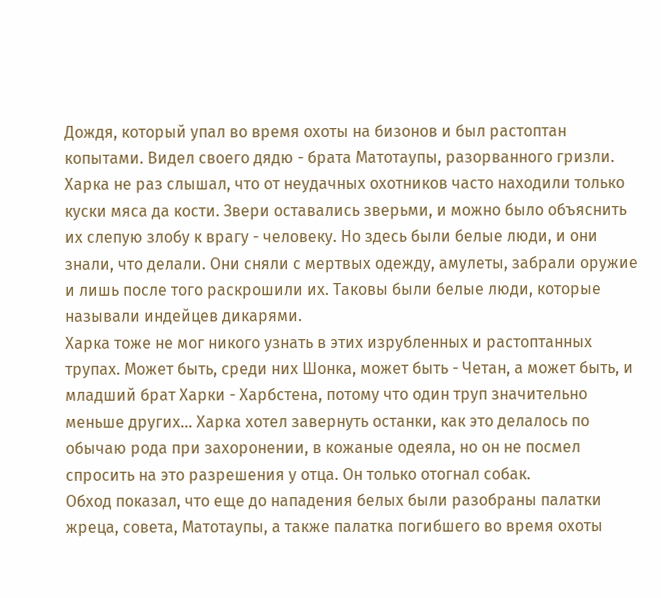Дождя, который упал во время охоты на бизонов и был растоптан копытами. Видел своего дядю - брата Матотаупы, разорванного гризли. Харка не раз слышал, что от неудачных охотников часто находили только куски мяса да кости. Звери оставались зверьми, и можно было объяснить их слепую злобу к врагу - человеку. Но здесь были белые люди, и они знали, что делали. Они сняли с мертвых одежду, амулеты, забрали оружие и лишь после того раскрошили их. Таковы были белые люди, которые называли индейцев дикарями.
Харка тоже не мог никого узнать в этих изрубленных и растоптанных трупах. Может быть, среди них Шонка, может быть - Четан, а может быть, и младший брат Харки - Харбстена, потому что один труп значительно меньше других… Харка хотел завернуть останки, как это делалось по обычаю рода при захоронении, в кожаные одеяла, но он не посмел спросить на это разрешения у отца. Он только отогнал собак.
Обход показал, что еще до нападения белых были разобраны палатки жреца, совета, Матотаупы, а также палатка погибшего во время охоты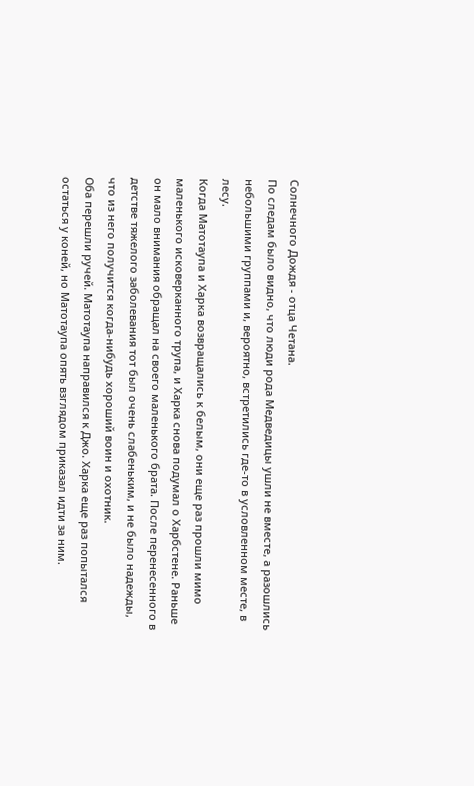Солнечного Дождя - отца Четана.
По следам было видно, что люди рода Медведицы ушли не вместе, а разошлись небольшими группами и, вероятно, встретились где-то в условленном месте, в лесу.
Когда Матотаупа и Харка возвращались к белым, они еще раз прошли мимо маленького исковерканного трупа, и Харка снова подумал о Харбстене. Раньше он мало внимания обращал на своего маленького брата. После перенесенного в детстве тяжелого заболевания тот был очень слабеньким, и не было надежды, что из него получится когда-нибудь хороший воин и охотник.
Оба перешли ручей. Матотаупа направился к Джо. Харка еще раз попытался остаться у коней, но Матотаупа опять взглядом приказал идти за ним.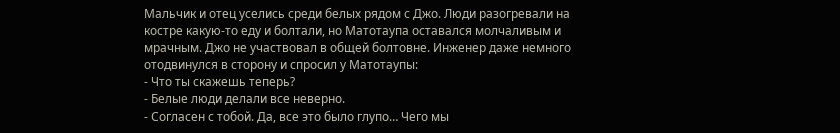Мальчик и отец уселись среди белых рядом с Джо. Люди разогревали на костре какую-то еду и болтали, но Матотаупа оставался молчаливым и мрачным. Джо не участвовал в общей болтовне. Инженер даже немного отодвинулся в сторону и спросил у Матотаупы:
- Что ты скажешь теперь?
- Белые люди делали все неверно.
- Согласен с тобой. Да, все это было глупо… Чего мы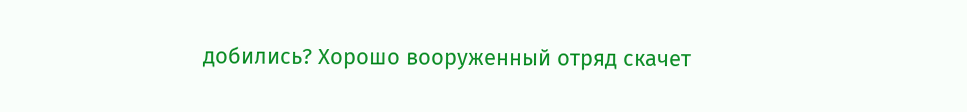добились? Хорошо вооруженный отряд скачет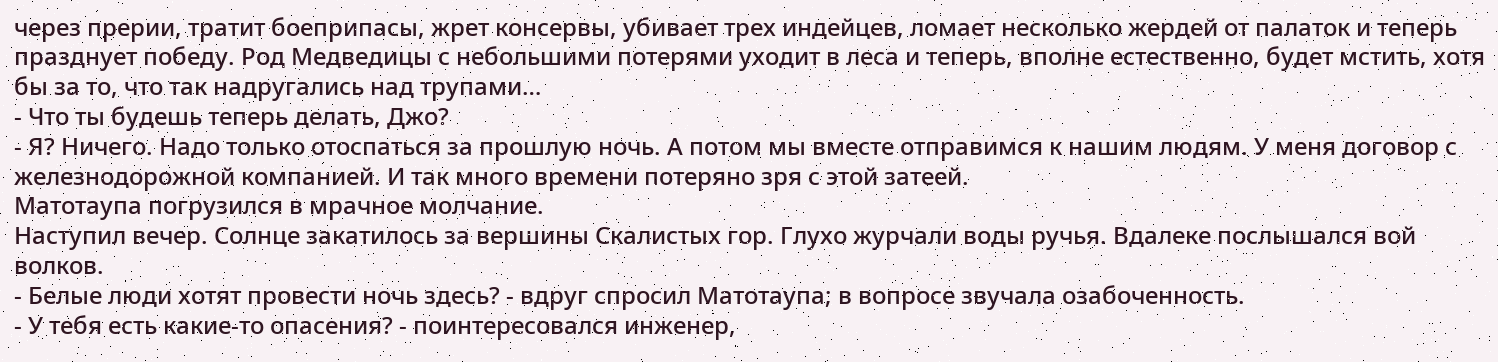через прерии, тратит боеприпасы, жрет консервы, убивает трех индейцев, ломает несколько жердей от палаток и теперь празднует победу. Род Медведицы с небольшими потерями уходит в леса и теперь, вполне естественно, будет мстить, хотя бы за то, что так надругались над трупами…
- Что ты будешь теперь делать, Джо?
- Я? Ничего. Надо только отоспаться за прошлую ночь. А потом мы вместе отправимся к нашим людям. У меня договор с железнодорожной компанией. И так много времени потеряно зря с этой затеей.
Матотаупа погрузился в мрачное молчание.
Наступил вечер. Солнце закатилось за вершины Скалистых гор. Глухо журчали воды ручья. Вдалеке послышался вой волков.
- Белые люди хотят провести ночь здесь? - вдруг спросил Матотаупа; в вопросе звучала озабоченность.
- У тебя есть какие-то опасения? - поинтересовался инженер,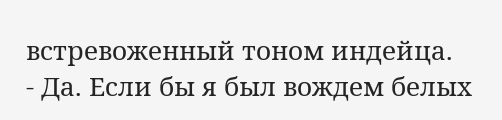встревоженный тоном индейца.
- Да. Если бы я был вождем белых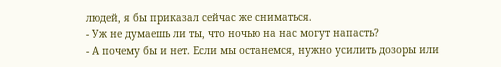людей, я бы приказал сейчас же сниматься.
- Уж не думаешь ли ты, что ночью на нас могут напасть?
- А почему бы и нет. Если мы останемся, нужно усилить дозоры или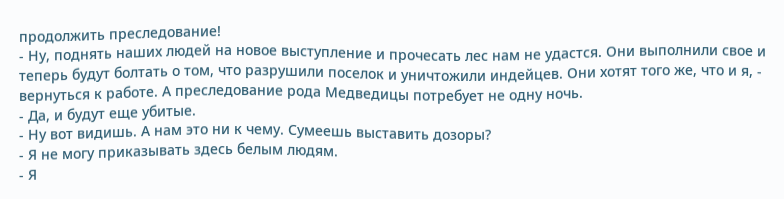продолжить преследование!
- Ну, поднять наших людей на новое выступление и прочесать лес нам не удастся. Они выполнили свое и теперь будут болтать о том, что разрушили поселок и уничтожили индейцев. Они хотят того же, что и я, - вернуться к работе. А преследование рода Медведицы потребует не одну ночь.
- Да, и будут еще убитые.
- Ну вот видишь. А нам это ни к чему. Сумеешь выставить дозоры?
- Я не могу приказывать здесь белым людям.
- Я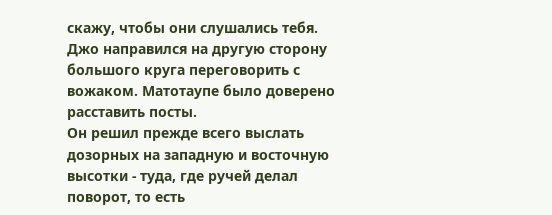скажу, чтобы они слушались тебя.
Джо направился на другую сторону большого круга переговорить с вожаком. Матотаупе было доверено расставить посты.
Он решил прежде всего выслать дозорных на западную и восточную высотки - туда, где ручей делал поворот, то есть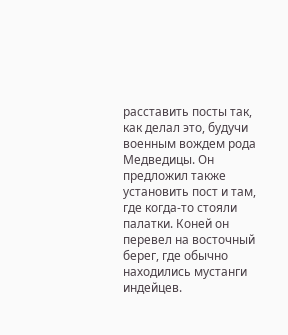расставить посты так, как делал это, будучи военным вождем рода Медведицы. Он предложил также установить пост и там, где когда-то стояли палатки. Коней он перевел на восточный берег, где обычно находились мустанги индейцев.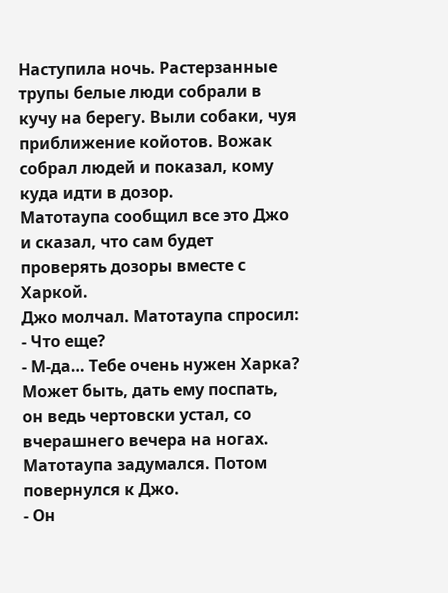Наступила ночь. Растерзанные трупы белые люди собрали в кучу на берегу. Выли собаки, чуя приближение койотов. Вожак собрал людей и показал, кому куда идти в дозор.
Матотаупа сообщил все это Джо и сказал, что сам будет проверять дозоры вместе с Харкой.
Джо молчал. Матотаупа спросил:
- Что еще?
- М-да… Тебе очень нужен Харка? Может быть, дать ему поспать, он ведь чертовски устал, со вчерашнего вечера на ногах.
Матотаупа задумался. Потом повернулся к Джо.
- Он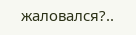жаловался?..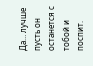Да… лучше пусть он останется с тобой и поспит.